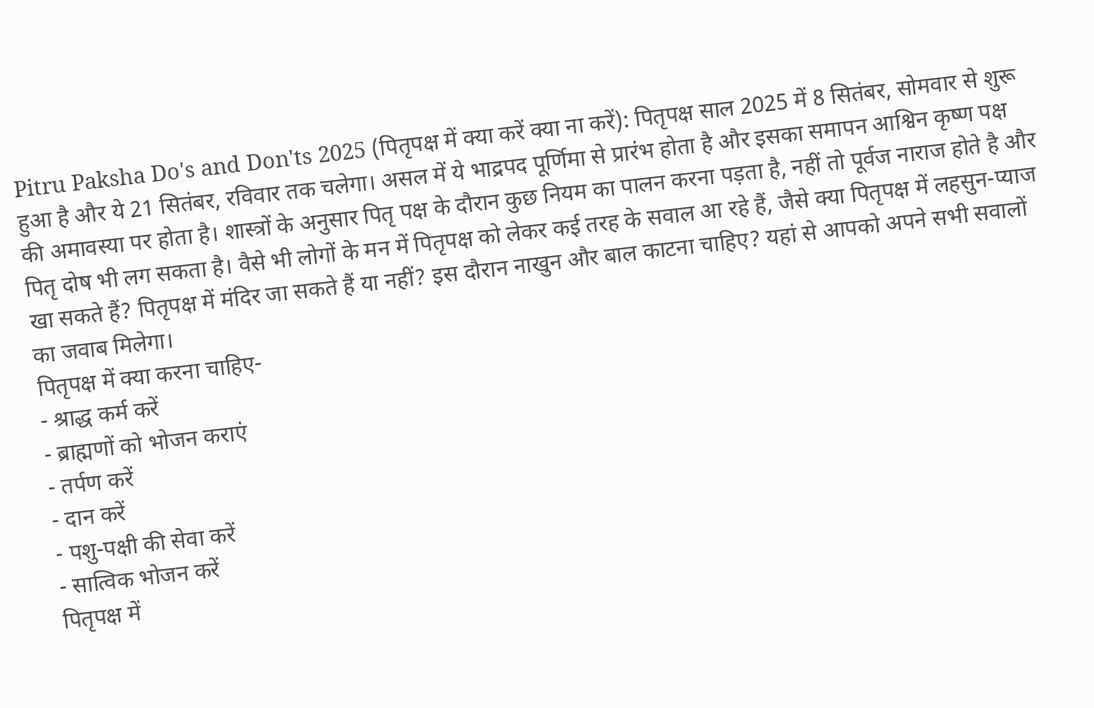Pitru Paksha Do's and Don'ts 2025 (पितृपक्ष में क्या करें क्या ना करें): पितृपक्ष साल 2025 में 8 सितंबर, सोमवार से शुरू हुआ है और ये 21 सितंबर, रविवार तक चलेगा। असल में ये भाद्रपद पूर्णिमा से प्रारंभ होता है और इसका समापन आश्विन कृष्ण पक्ष की अमावस्या पर होता है। शास्त्रों के अनुसार पितृ पक्ष के दौरान कुछ नियम का पालन करना पड़ता है, नहीं तो पूर्वज नाराज होते है और पितृ दोष भी लग सकता है। वैसे भी लोगों के मन में पितृपक्ष को लेकर कई तरह के सवाल आ रहे हैं, जैसे क्या पितृपक्ष में लहसुन-प्याज खा सकते हैं? पितृपक्ष में मंदिर जा सकते हैं या नहीं? इस दौरान नाखुन और बाल काटना चाहिए? यहां से आपको अपने सभी सवालों का जवाब मिलेगा।
पितृपक्ष में क्या करना चाहिए-
- श्राद्ध कर्म करें
- ब्राह्मणों को भोजन कराएं
- तर्पण करें
- दान करें
- पशु-पक्षी की सेवा करें
- सात्विक भोजन करें
पितृपक्ष में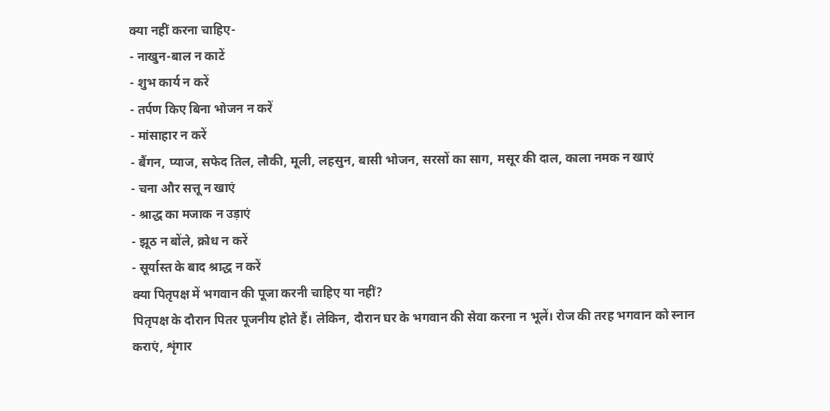क्या नहीं करना चाहिए-
- नाखुन-बाल न काटें
- शुभ कार्य न करें
- तर्पण किए बिना भोजन न करें
- मांसाहार न करें
- बैंगन, प्याज, सफेद तिल, लौकी, मूली, लहसुन, बासी भोजन, सरसों का साग, मसूर की दाल, काला नमक न खाएं
- चना और सत्तू न खाएं
- श्राद्ध का मजाक न उड़ाएं
- झूठ न बोंले, क्रोध न करें
- सूर्यास्त के बाद श्राद्ध न करें
क्या पितृपक्ष में भगवान की पूजा करनी चाहिए या नहीं?
पितृपक्ष के दौरान पितर पूजनीय होते हैं। लेकिन, दौरान घर के भगवान की सेवा करना न भूलें। रोज की तरह भगवान को स्नान कराएं, शृंगार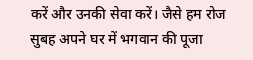करें और उनकी सेवा करें। जैसे हम रोज सुबह अपने घर में भगवान की पूजा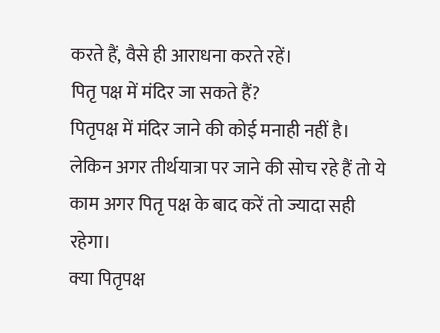करते हैं, वैसे ही आराधना करते रहें।
पितृ पक्ष में मंदिर जा सकते हैं?
पितृपक्ष में मंदिर जाने की कोई मनाही नहीं है। लेकिन अगर तीर्थयात्रा पर जाने की सोच रहे हैं तो ये काम अगर पितृ पक्ष के बाद करें तो ज्यादा सही रहेगा।
क्या पितृपक्ष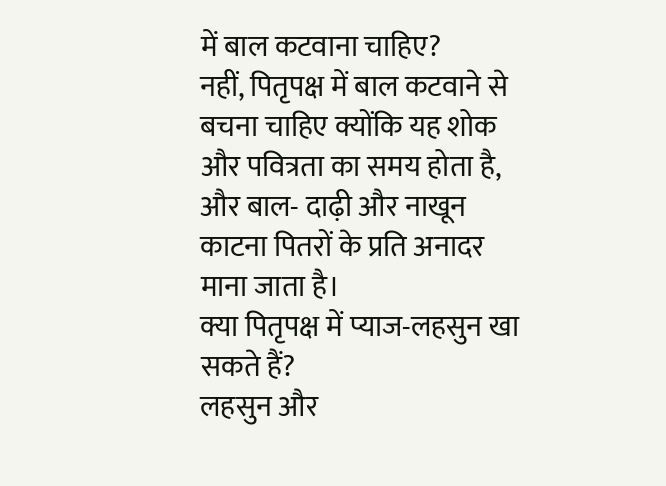में बाल कटवाना चाहिए?
नहीं, पितृपक्ष में बाल कटवाने से बचना चाहिए क्योंकि यह शोक और पवित्रता का समय होता है, और बाल- दाढ़ी और नाखून काटना पितरों के प्रति अनादर माना जाता है।
क्या पितृपक्ष में प्याज-लहसुन खा सकते हैं?
लहसुन और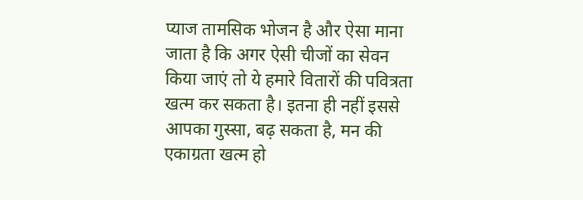प्याज तामसिक भोजन है और ऐसा माना जाता है कि अगर ऐसी चीजों का सेवन किया जाएं तो ये हमारे वितारों की पवित्रता खत्म कर सकता है। इतना ही नहीं इससे आपका गुस्सा, बढ़ सकता है, मन की एकाग्रता खत्म हो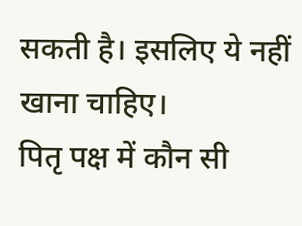सकती है। इसलिए ये नहीं खाना चाहिए।
पितृ पक्ष में कौन सी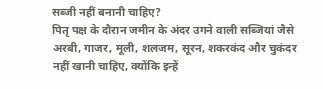सब्जी नहीं बनानी चाहिए?
पितृ पक्ष के दौरान जमीन के अंदर उगने वाली सब्जियां जैसे अरबी, गाजर, मूली, शलजम, सूरन, शकरकंद और चुकंदर नहीं खानी चाहिए, क्योंकि इन्हें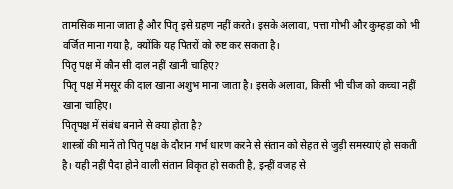तामसिक माना जाता है और पितृ इसे ग्रहण नहीं करते। इसके अलावा, पत्ता गोभी और कुम्हड़ा को भी वर्जित माना गया है, क्योंकि यह पितरों को रुष्ट कर सकता है।
पितृ पक्ष में कौन सी दाल नहीं खानी चाहिए?
पितृ पक्ष में मसूर की दाल खाना अशुभ माना जाता है। इसके अलावा, किसी भी चीज को कच्चा नहीं खाना चाहिए।
पितृपक्ष में संबंध बनाने से क्या होता है?
शास्त्रों की मानें तो पितृ पक्ष के दौरान गर्भ धारण करने से संतान को सेहत से जुड़ी समस्याएं हो सकती है। यही नहीं पैदा होने वाली संतान विकृत हो सकती है, इन्हीं वजह से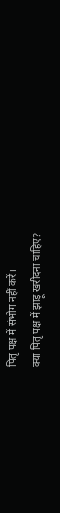पितृ पक्ष में संभोग नहीं करें।
क्या पितृ पक्ष में झाड़ू खरीदना चाहिए?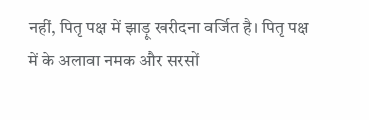नहीं, पितृ पक्ष में झाड़ू खरीदना वर्जित है। पितृ पक्ष में के अलावा नमक और सरसों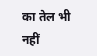का तेल भी नहीं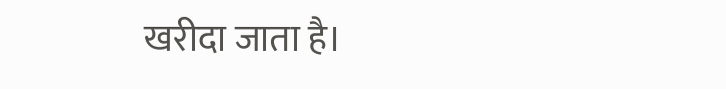खरीदा जाता है।